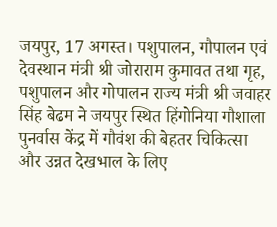जयपुर, 17 अगस्त। पशुपालन, गौपालन एवं देवस्थान मंत्री श्री जोराराम कुमावत तथा गृह, पशुपालन और गोपालन राज्य मंत्री श्री जवाहर सिंह बेढम ने जयपुर स्थित हिंगोनिया गौशाला पुनर्वास केंद्र में गौवंश की बेहतर चिकित्सा और उन्नत देखभाल के लिए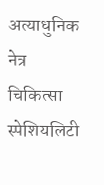अत्याधुनिक नेत्र चिकित्सा स्पेशियलिटी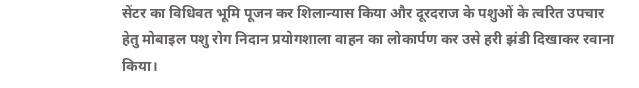सेंटर का विधिवत भूमि पूजन कर शिलान्यास किया और दूरदराज के पशुओं के त्वरित उपचार हेतु मोबाइल पशु रोग निदान प्रयोगशाला वाहन का लोकार्पण कर उसे हरी झंडी दिखाकर रवाना किया।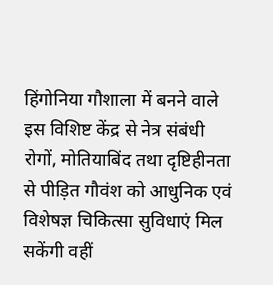हिंगोनिया गौशाला में बनने वाले इस विशिष्ट केंद्र से नेत्र संबंधी रोगों, मोतियाबिंद तथा दृष्टिहीनता से पीड़ित गौवंश को आधुनिक एवं विशेषज्ञ चिकित्सा सुविधाएं मिल सकेंगी वहीं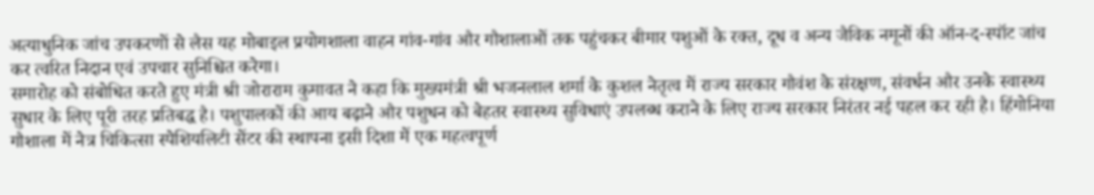अत्याधुनिक जांच उपकरणों से लैस यह मोबाइल प्रयोगशाला वाहन गांव-गांव और गौशालाओं तक पहुंचकर बीमार पशुओं के रक्त, दूध व अन्य जैविक नमूनों की ऑन-द-स्पॉट जांच कर त्वरित निदान एवं उपचार सुनिश्चित करेगा।
समारोह को संबोधित करते हुए मंत्री श्री जोराराम कुमावत ने कहा कि मुख्यमंत्री श्री भजनलाल शर्मा के कुशल नेतृत्व में राज्य सरकार गौवंश के संरक्षण, संवर्धन और उनके स्वास्थ्य सुधार के लिए पूरी तरह प्रतिबद्ध है। पशुपालकों की आय बढ़ाने और पशुधन को बेहतर स्वास्थ्य सुविधाएं उपलब्ध कराने के लिए राज्य सरकार निरंतर नई पहल कर रही है। हिंगोनिया गौशाला में नेत्र चिकित्सा स्पेशियलिटी सेंटर की स्थापना इसी दिशा में एक महत्वपूर्ण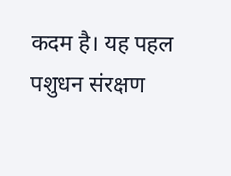कदम है। यह पहल पशुधन संरक्षण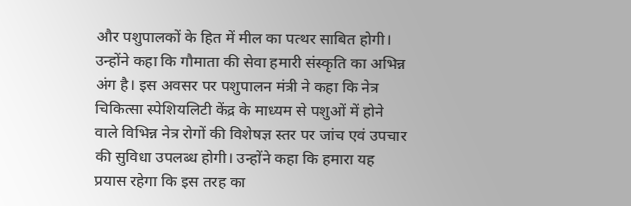और पशुपालकों के हित में मील का पत्थर साबित होगी।
उन्होंने कहा कि गौमाता की सेवा हमारी संस्कृति का अभिन्न अंग है। इस अवसर पर पशुपालन मंत्री ने कहा कि नेत्र चिकित्सा स्पेशियलिटी केंद्र के माध्यम से पशुओं में होने वाले विभिन्न नेत्र रोगों की विशेषज्ञ स्तर पर जांच एवं उपचार की सुविधा उपलब्ध होगी। उन्होंने कहा कि हमारा यह प्रयास रहेगा कि इस तरह का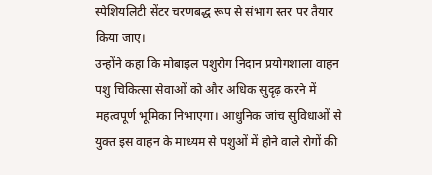स्पेशियलिटी सेंटर चरणबद्ध रूप से संभाग स्तर पर तैयार किया जाए।
उन्होंने कहा कि मोबाइल पशुरोग निदान प्रयोगशाला वाहन पशु चिकित्सा सेवाओं को और अधिक सुदृढ़ करने में महत्वपूर्ण भूमिका निभाएगा। आधुनिक जांच सुविधाओं से युक्त इस वाहन के माध्यम से पशुओं में होने वाले रोगों की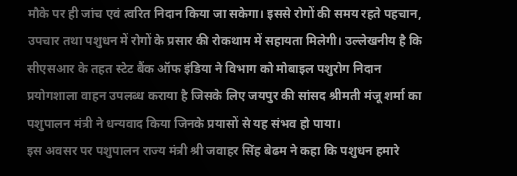मौके पर ही जांच एवं त्वरित निदान किया जा सकेगा। इससे रोगों की समय रहते पहचान, उपचार तथा पशुधन में रोगों के प्रसार की रोकथाम में सहायता मिलेगी। उल्लेखनीय है कि सीएसआर के तहत स्टेट बैंक ऑफ इंडिया ने विभाग को मोबाइल पशुरोग निदान प्रयोगशाला वाहन उपलब्ध कराया है जिसके लिए जयपुर की सांसद श्रीमती मंजू शर्मा का पशुपालन मंत्री ने धन्यवाद किया जिनके प्रयासों से यह संभव हो पाया।
इस अवसर पर पशुपालन राज्य मंत्री श्री जवाहर सिंह बेढम ने कहा कि पशुधन हमारे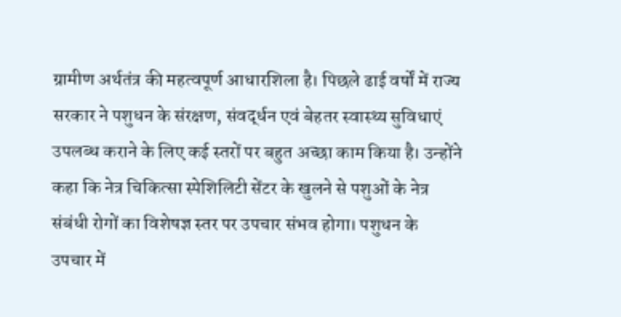ग्रामीण अर्थतंत्र की महत्वपूर्ण आधारशिला है। पिछले ढाई वर्षों में राज्य सरकार ने पशुधन के संरक्षण, संवर्द्धन एवं बेहतर स्वास्थ्य सुविधाएं उपलब्ध कराने के लिए कई स्तरों पर बहुत अच्छा काम किया है। उन्होंने कहा कि नेत्र चिकित्सा स्पेशिलिटी सेंटर के खुलने से पशुओं के नेत्र संबंधी रोगों का विशेषज्ञ स्तर पर उपचार संभव होगा। पशुधन के उपचार में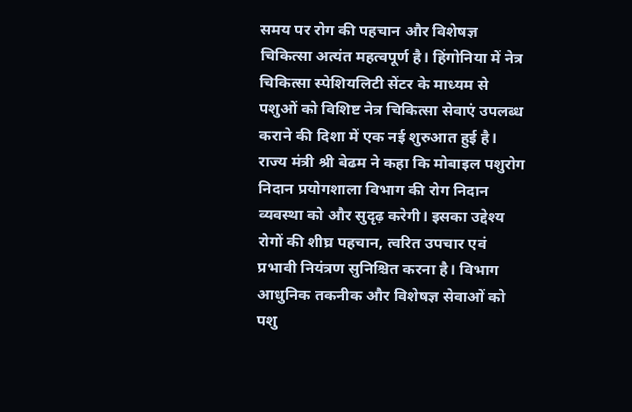समय पर रोग की पहचान और विशेषज्ञ चिकित्सा अत्यंत महत्वपूर्ण है। हिंगोनिया में नेत्र चिकित्सा स्पेशियलिटी सेंटर के माध्यम से पशुओं को विशिष्ट नेत्र चिकित्सा सेवाएं उपलब्ध कराने की दिशा में एक नई शुरुआत हुई है।
राज्य मंत्री श्री बेढम ने कहा कि मोबाइल पशुरोग निदान प्रयोगशाला विभाग की रोग निदान व्यवस्था को और सुदृढ़ करेगी। इसका उद्देश्य रोगों की शीघ्र पहचान, त्वरित उपचार एवं प्रभावी नियंत्रण सुनिश्चित करना है। विभाग आधुनिक तकनीक और विशेषज्ञ सेवाओं को पशु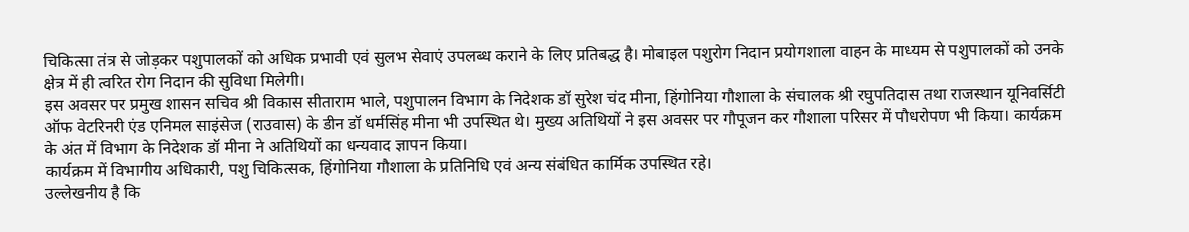चिकित्सा तंत्र से जोड़कर पशुपालकों को अधिक प्रभावी एवं सुलभ सेवाएं उपलब्ध कराने के लिए प्रतिबद्ध है। मोबाइल पशुरोग निदान प्रयोगशाला वाहन के माध्यम से पशुपालकों को उनके क्षेत्र में ही त्वरित रोग निदान की सुविधा मिलेगी।
इस अवसर पर प्रमुख शासन सचिव श्री विकास सीताराम भाले, पशुपालन विभाग के निदेशक डॉ सुरेश चंद मीना, हिंगोनिया गौशाला के संचालक श्री रघुपतिदास तथा राजस्थान यूनिवर्सिटी ऑफ वेटरिनरी एंड एनिमल साइंसेज (राउवास) के डीन डॉ धर्मसिंह मीना भी उपस्थित थे। मुख्य अतिथियों ने इस अवसर पर गौपूजन कर गौशाला परिसर में पौधरोपण भी किया। कार्यक्रम के अंत में विभाग के निदेशक डॉ मीना ने अतिथियों का धन्यवाद ज्ञापन किया।
कार्यक्रम में विभागीय अधिकारी, पशु चिकित्सक, हिंगोनिया गौशाला के प्रतिनिधि एवं अन्य संबंधित कार्मिक उपस्थित रहे।
उल्लेखनीय है कि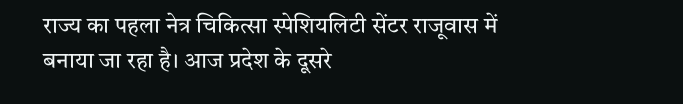राज्य का पहला नेत्र चिकित्सा स्पेशियलिटी सेंटर राजूवास में बनाया जा रहा है। आज प्रदेश के दूसरे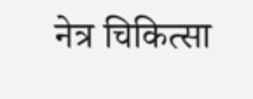नेत्र चिकित्सा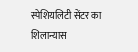स्पेशियलिटी सेंटर का शिलान्यास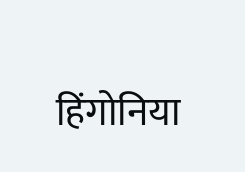हिंगोनिया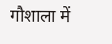गौशाला में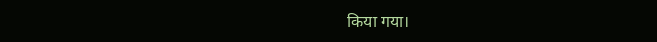किया गया।